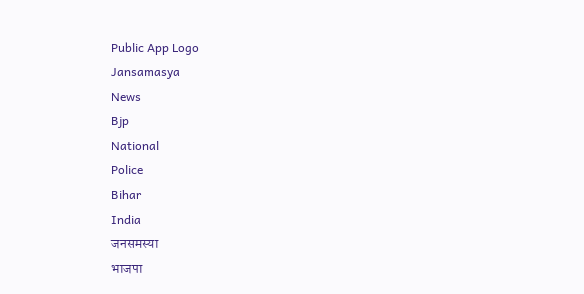Public App Logo
Jansamasya
News
Bjp
National
Police
Bihar
India
जनसमस्या
भाजपा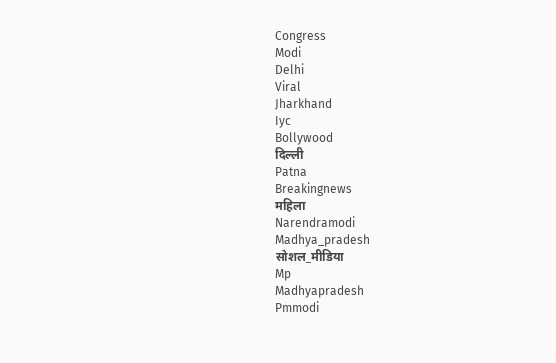Congress
Modi
Delhi
Viral
Jharkhand
Iyc
Bollywood
दिल्ली
Patna
Breakingnews
महिला
Narendramodi
Madhya_pradesh
सोशल_मीडिया
Mp
Madhyapradesh
Pmmodi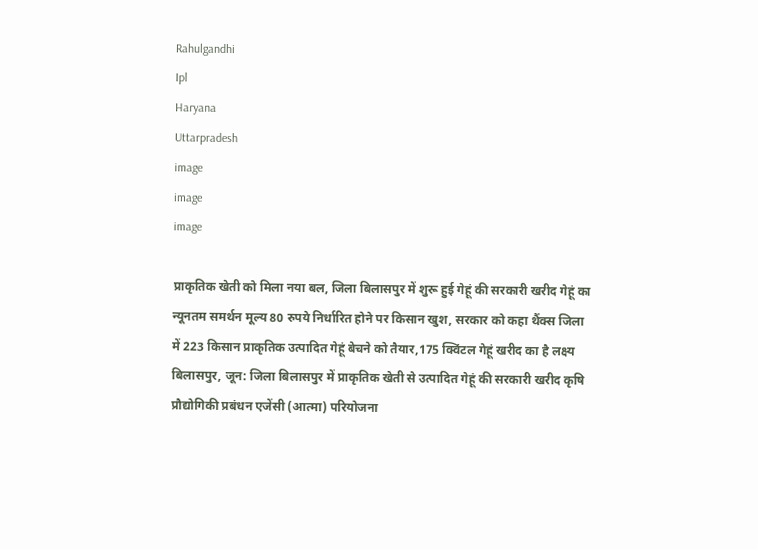Rahulgandhi
Ipl
Haryana
Uttarpradesh
image
image
image

प्राकृतिक खेती को मिला नया बल, जिला बिलासपुर में शुरू हुई गेहूं की सरकारी खरीद गेहूं का न्यूनतम समर्थन मूल्य 80 रुपये निर्धारित होने पर किसान खुश, सरकार को कहा थैंक्स जिला में 223 किसान प्राकृतिक उत्पादित गेहूं बेचने को तैयार,175 क्विंटल गेहूं खरीद का है लक्ष्य बिलासपुर, जून: जिला बिलासपुर में प्राकृतिक खेती से उत्पादित गेहूं की सरकारी खरीद कृषि प्रौद्योगिकी प्रबंधन एजेंसी (आत्मा) परियोजना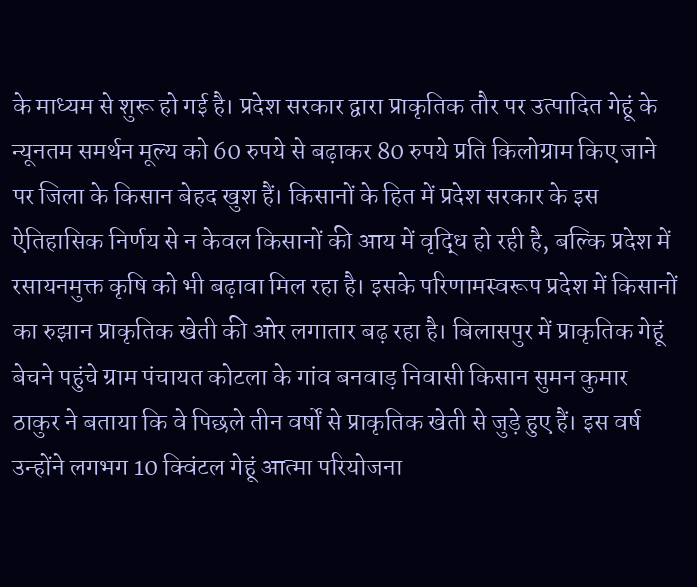के माध्यम से शुरू हो गई है। प्रदेश सरकार द्वारा प्राकृतिक तौर पर उत्पादित गेहूं के न्यूनतम समर्थन मूल्य को 60 रुपये से बढ़ाकर 80 रुपये प्रति किलोग्राम किए जाने पर जिला के किसान बेहद खुश हैं। किसानों के हित में प्रदेश सरकार के इस ऐतिहासिक निर्णय से न केवल किसानों की आय में वृद्धि हो रही है, बल्कि प्रदेश में रसायनमुक्त कृषि को भी बढ़ावा मिल रहा है। इसके परिणामस्वरूप प्रदेश में किसानों का रुझान प्राकृतिक खेती की ओर लगातार बढ़ रहा है। बिलासपुर में प्राकृतिक गेहूं बेचने पहुंचे ग्राम पंचायत कोटला के गांव बनवाड़ निवासी किसान सुमन कुमार ठाकुर ने बताया कि वे पिछले तीन वर्षों से प्राकृतिक खेती से जुड़े हुए हैं। इस वर्ष उन्होंने लगभग 10 क्विंटल गेहूं आत्मा परियोजना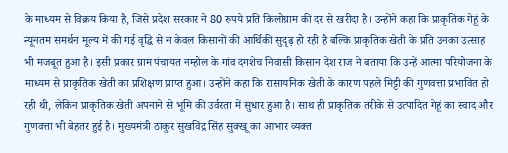के माध्यम से विक्रय किया है, जिसे प्रदेश सरकार ने 80 रुपये प्रति किलोग्राम की दर से खरीदा है। उन्होंने कहा कि प्राकृतिक गेहूं के न्यूनतम समर्थन मूल्य में की गई वृद्धि से न केवल किसानों की आर्थिकी सुदृढ़ हो रही है बल्कि प्राकृतिक खेती के प्रति उनका उत्साह भी मजबूत हुआ है। इसी प्रकार ग्राम पंचायत नम्होल के गांव दगशेच निवासी किसान देश राज ने बताया कि उन्हें आत्मा परियोजना के माध्यम से प्राकृतिक खेती का प्रशिक्षण प्राप्त हुआ। उन्होंने कहा कि रासायनिक खेती के कारण पहले मिट्टी की गुणवत्ता प्रभावित हो रही थी, लेकिन प्राकृतिक खेती अपनाने से भूमि की उर्वरता में सुधार हुआ है। साथ ही प्राकृतिक तरीके से उत्पादित गेहूं का स्वाद और गुणवत्ता भी बेहतर हुई है। मुख्यमंत्री ठाकुर सुखविंद्र सिंह सुक्खू का आभार व्यक्त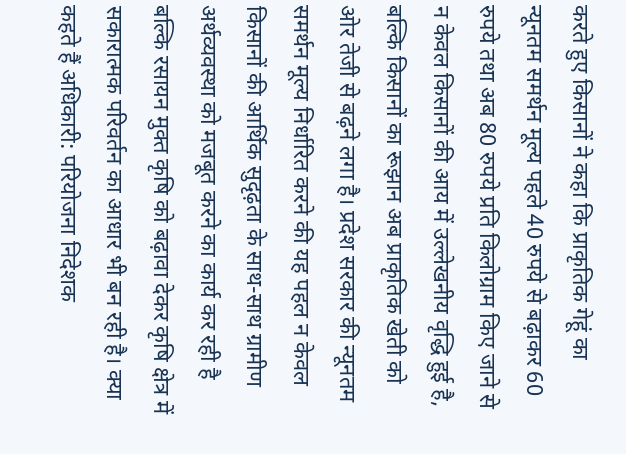करते हुए किसानों ने कहा कि प्राकृतिक गेहूं का न्यूनतम समर्थन मूल्य पहले 40 रुपये से बढ़ाकर 60 रुपये तथा अब 80 रुपये प्रति किलोग्राम किए जाने से न केवल किसानों की आय में उल्लेखनीय वृद्धि हुई है, बल्कि किसानों का रूझान अब प्राकृतिक खेती को ओर तेजी से बढ़ने लगा है। प्रदेश सरकार की न्यूनतम समर्थन मूल्य निर्धारित करने की यह पहल न केवल किसानों की आर्थिक सुदृढ़ता के साथ-साथ ग्रामीण अर्थव्यवस्था को मजबूत करने का कार्य कर रही है बल्कि रसायन मुक्त कृषि को बढ़ावा देकर कृषि क्षेत्र में सकारात्मक परिवर्तन का आधार भी बन रही है। क्या कहते हैं अधिकारी: परियोजना निदेशक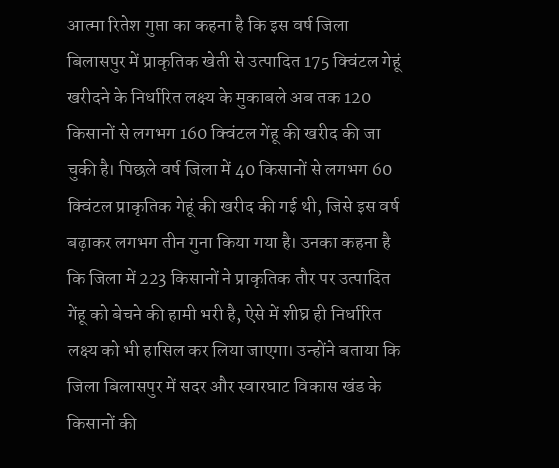आत्मा रितेश गुप्ता का कहना है कि इस वर्ष जिला बिलासपुर में प्राकृतिक खेती से उत्पादित 175 क्विंटल गेहूं खरीदने के निर्धारित लक्ष्य के मुकाबले अब तक 120 किसानों से लगभग 160 क्विंटल गेंहू की खरीद की जा चुकी है। पिछले वर्ष जिला में 40 किसानों से लगभग 60 क्विंटल प्राकृतिक गेहूं की खरीद की गई थी, जिसे इस वर्ष बढ़ाकर लगभग तीन गुना किया गया है। उनका कहना है कि जिला में 223 किसानों ने प्राकृतिक तौर पर उत्पादित गेंहू को बेचने की हामी भरी है, ऐसे में शीघ्र ही निर्धारित लक्ष्य को भी हासिल कर लिया जाएगा। उन्होंने बताया कि जिला बिलासपुर में सदर और स्वारघाट विकास खंड के किसानों की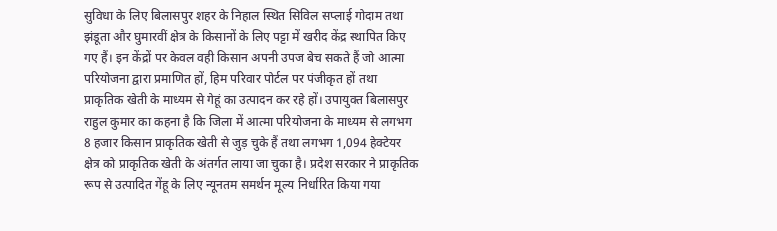सुविधा के लिए बिलासपुर शहर के निहाल स्थित सिविल सप्लाई गोदाम तथा झंडूता और घुमारवीं क्षेत्र के किसानों के लिए पट्टा में खरीद केंद्र स्थापित किए गए हैं। इन केंद्रों पर केवल वही किसान अपनी उपज बेच सकते हैं जो आत्मा परियोजना द्वारा प्रमाणित हों, हिम परिवार पोर्टल पर पंजीकृत हों तथा प्राकृतिक खेती के माध्यम से गेहूं का उत्पादन कर रहे हों। उपायुक्त बिलासपुर राहुल कुमार का कहना है कि जिला में आत्मा परियोजना के माध्यम से लगभग 8 हजार किसान प्राकृतिक खेती से जुड़ चुके हैं तथा लगभग 1,094 हेक्टेयर क्षेत्र को प्राकृतिक खेती के अंतर्गत लाया जा चुका है। प्रदेश सरकार ने प्राकृतिक रूप से उत्पादित गेंहू के लिए न्यूनतम समर्थन मूल्य निर्धारित किया गया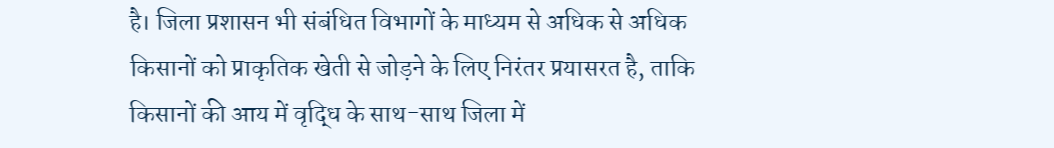है। जिला प्रशासन भी संबंधित विभागों के माध्यम से अधिक से अधिक किसानों को प्राकृतिक खेती से जोड़ने के लिए निरंतर प्रयासरत है, ताकि किसानों की आय में वृद्धि के साथ-साथ जिला में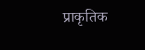प्राकृतिक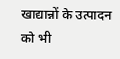खाद्यान्नों के उत्पादन को भी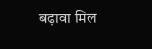बढ़ावा मिल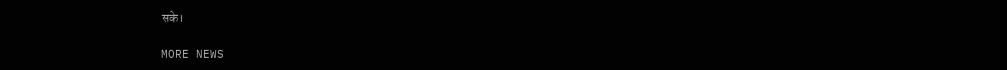सके।

MORE NEWS